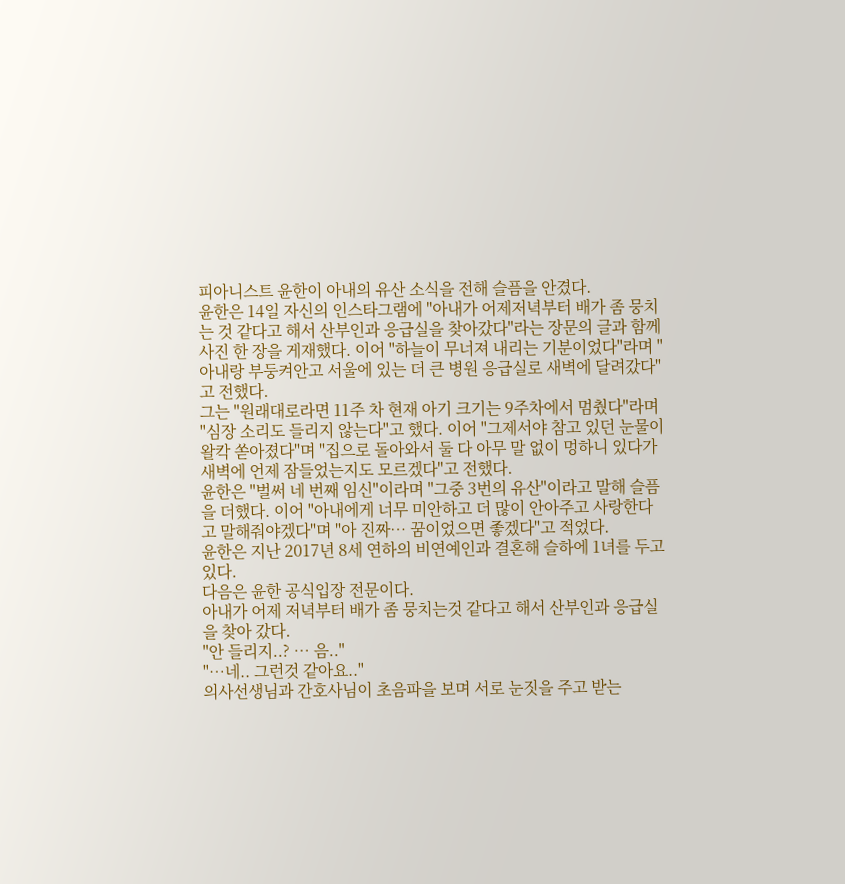피아니스트 윤한이 아내의 유산 소식을 전해 슬픔을 안겼다.
윤한은 14일 자신의 인스타그램에 "아내가 어제저녁부터 배가 좀 뭉치는 것 같다고 해서 산부인과 응급실을 찾아갔다"라는 장문의 글과 함께 사진 한 장을 게재했다. 이어 "하늘이 무너져 내리는 기분이었다"라며 "아내랑 부둥켜안고 서울에 있는 더 큰 병원 응급실로 새벽에 달려갔다"고 전했다.
그는 "원래대로라면 11주 차 현재 아기 크기는 9주차에서 멈췄다"라며 "심장 소리도 들리지 않는다"고 했다. 이어 "그제서야 참고 있던 눈물이 왈칵 쏟아졌다"며 "집으로 돌아와서 둘 다 아무 말 없이 멍하니 있다가 새벽에 언제 잠들었는지도 모르겠다"고 전했다.
윤한은 "벌써 네 번째 임신"이라며 "그중 3번의 유산"이라고 말해 슬픔을 더했다. 이어 "아내에게 너무 미안하고 더 많이 안아주고 사랑한다고 말해줘야겠다"며 "아 진짜… 꿈이었으면 좋겠다"고 적었다.
윤한은 지난 2017년 8세 연하의 비연예인과 결혼해 슬하에 1녀를 두고 있다.
다음은 윤한 공식입장 전문이다.
아내가 어제 저녁부터 배가 좀 뭉치는것 같다고 해서 산부인과 응급실을 찾아 갔다.
"안 들리지..? … 음.."
"…네.. 그런것 같아요.."
의사선생님과 간호사님이 초음파을 보며 서로 눈짓을 주고 받는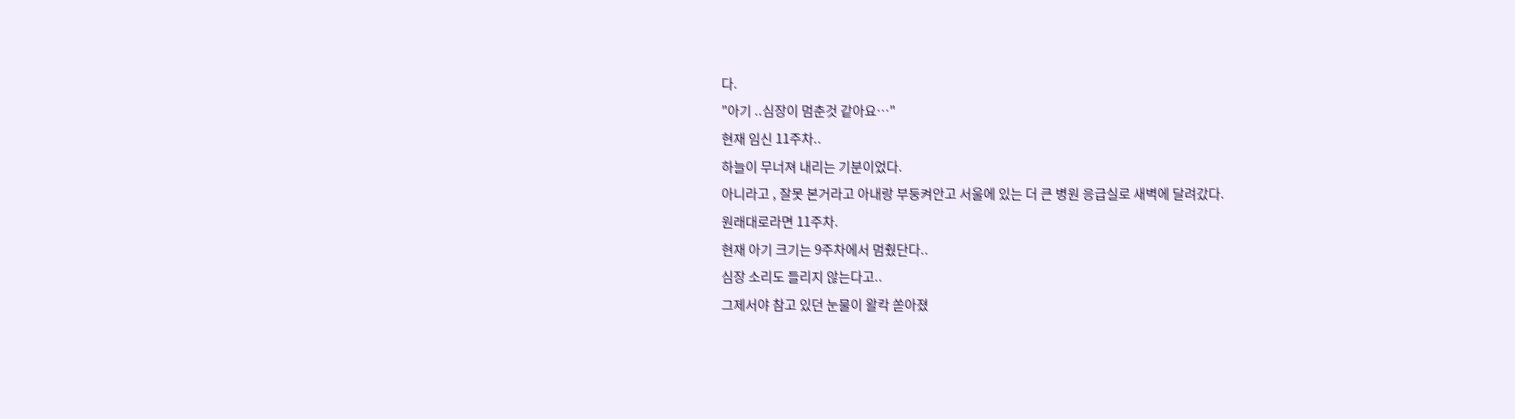다.
"아기 ..심장이 멈춘것 같아요…"
현재 임신 11주차..
하늘이 무너져 내리는 기분이었다.
아니라고 , 잘못 본거라고 아내랑 부둥켜안고 서울에 있는 더 큰 병원 응급실로 새벽에 달려갔다.
원래대로라면 11주차.
현재 아기 크기는 9주차에서 멈췄단다..
심장 소리도 들리지 않는다고..
그제서야 참고 있던 눈물이 왈칵 쏟아졌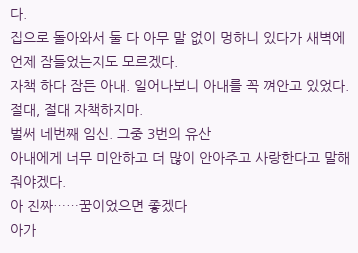다.
집으로 돌아와서 둘 다 아무 말 없이 멍하니 있다가 새벽에 언제 잠들었는지도 모르겠다.
자책 하다 잠든 아내. 일어나보니 아내를 꼭 껴안고 있었다.
절대, 절대 자책하지마.
벌써 네번째 임신. 그중 3번의 유산
아내에게 너무 미안하고 더 많이 안아주고 사랑한다고 말해줘야겠다.
아 진짜……꿈이었으면 좋겠다
아가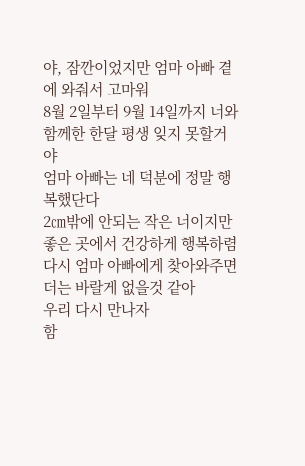야, 잠깐이었지만 엄마 아빠 곁에 와줘서 고마워
8월 2일부터 9월 14일까지 너와 함께한 한달 평생 잊지 못할거야
엄마 아빠는 네 덕분에 정말 행복했단다
2㎝밖에 안되는 작은 너이지만 좋은 곳에서 건강하게 행복하렴
다시 엄마 아빠에게 찾아와주면 더는 바랄게 없을것 같아
우리 다시 만나자
함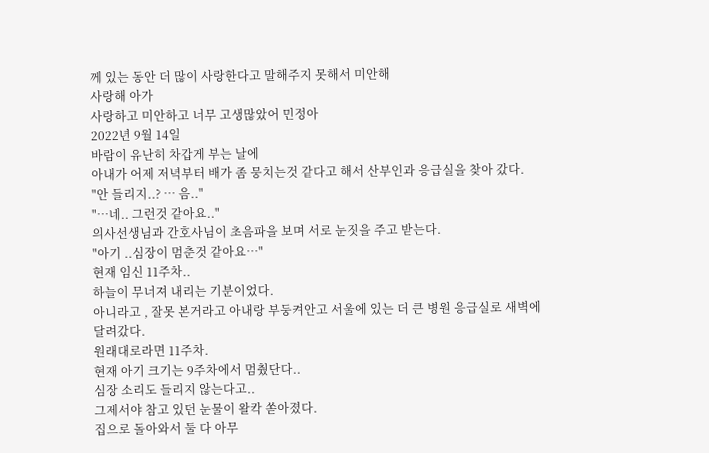께 있는 동안 더 많이 사랑한다고 말해주지 못해서 미안해
사랑해 아가
사랑하고 미안하고 너무 고생많았어 민정아
2022년 9월 14일
바람이 유난히 차갑게 부는 날에
아내가 어제 저녁부터 배가 좀 뭉치는것 같다고 해서 산부인과 응급실을 찾아 갔다.
"안 들리지..? … 음.."
"…네.. 그런것 같아요.."
의사선생님과 간호사님이 초음파을 보며 서로 눈짓을 주고 받는다.
"아기 ..심장이 멈춘것 같아요…"
현재 임신 11주차..
하늘이 무너져 내리는 기분이었다.
아니라고 , 잘못 본거라고 아내랑 부둥켜안고 서울에 있는 더 큰 병원 응급실로 새벽에 달려갔다.
원래대로라면 11주차.
현재 아기 크기는 9주차에서 멈췄단다..
심장 소리도 들리지 않는다고..
그제서야 참고 있던 눈물이 왈칵 쏟아졌다.
집으로 돌아와서 둘 다 아무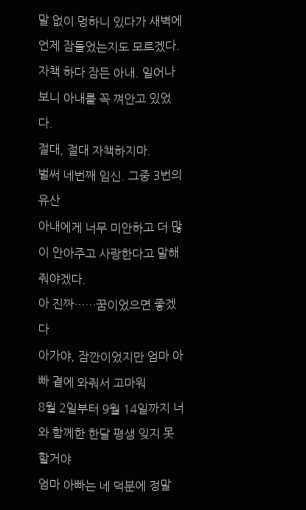말 없이 멍하니 있다가 새벽에 언제 잠들었는지도 모르겠다.
자책 하다 잠든 아내. 일어나보니 아내를 꼭 껴안고 있었다.
절대, 절대 자책하지마.
벌써 네번째 임신. 그중 3번의 유산
아내에게 너무 미안하고 더 많이 안아주고 사랑한다고 말해줘야겠다.
아 진짜……꿈이었으면 좋겠다
아가야, 잠깐이었지만 엄마 아빠 곁에 와줘서 고마워
8월 2일부터 9월 14일까지 너와 함께한 한달 평생 잊지 못할거야
엄마 아빠는 네 덕분에 정말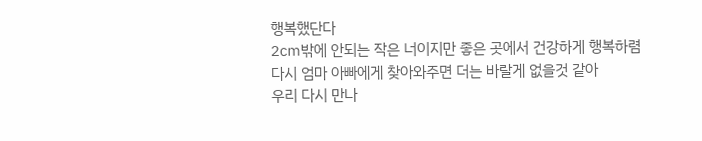행복했단다
2㎝밖에 안되는 작은 너이지만 좋은 곳에서 건강하게 행복하렴
다시 엄마 아빠에게 찾아와주면 더는 바랄게 없을것 같아
우리 다시 만나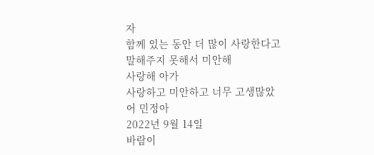자
함께 있는 동안 더 많이 사랑한다고 말해주지 못해서 미안해
사랑해 아가
사랑하고 미안하고 너무 고생많았어 민정아
2022년 9월 14일
바람이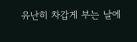유난히 차갑게 부는 날에